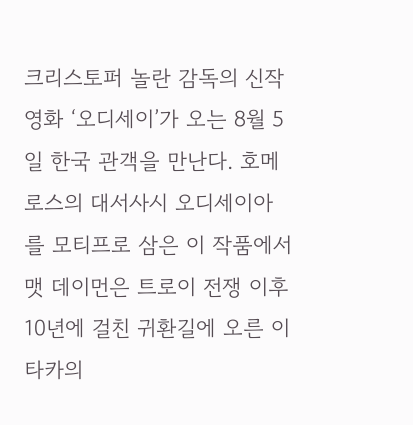크리스토퍼 놀란 감독의 신작 영화 ‘오디세이’가 오는 8월 5일 한국 관객을 만난다. 호메로스의 대서사시 오디세이아를 모티프로 삼은 이 작품에서 맷 데이먼은 트로이 전쟁 이후 10년에 걸친 귀환길에 오른 이타카의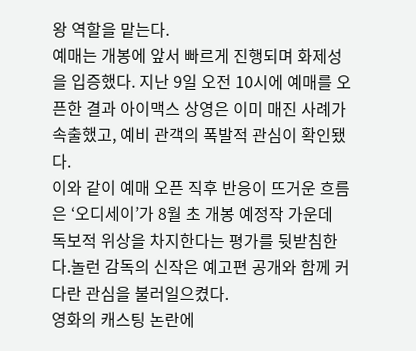왕 역할을 맡는다.
예매는 개봉에 앞서 빠르게 진행되며 화제성을 입증했다. 지난 9일 오전 10시에 예매를 오픈한 결과 아이맥스 상영은 이미 매진 사례가 속출했고, 예비 관객의 폭발적 관심이 확인됐다.
이와 같이 예매 오픈 직후 반응이 뜨거운 흐름은 ‘오디세이’가 8월 초 개봉 예정작 가운데 독보적 위상을 차지한다는 평가를 뒷받침한다.놀런 감독의 신작은 예고편 공개와 함께 커다란 관심을 불러일으켰다.
영화의 캐스팅 논란에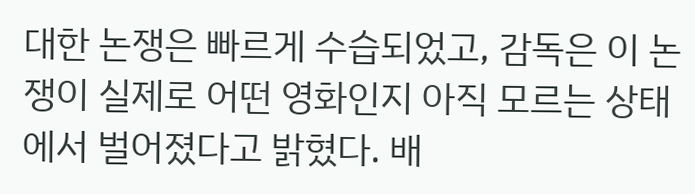대한 논쟁은 빠르게 수습되었고, 감독은 이 논쟁이 실제로 어떤 영화인지 아직 모르는 상태에서 벌어졌다고 밝혔다. 배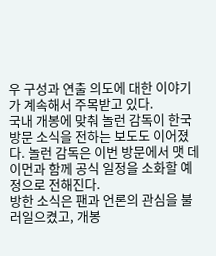우 구성과 연출 의도에 대한 이야기가 계속해서 주목받고 있다.
국내 개봉에 맞춰 놀런 감독이 한국 방문 소식을 전하는 보도도 이어졌다. 놀런 감독은 이번 방문에서 맷 데이먼과 함께 공식 일정을 소화할 예정으로 전해진다.
방한 소식은 팬과 언론의 관심을 불러일으켰고, 개봉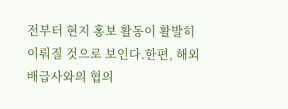전부터 현지 홍보 활동이 활발히 이뤄질 것으로 보인다.한편, 해외 배급사와의 협의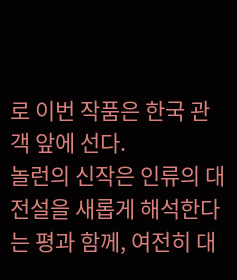로 이번 작품은 한국 관객 앞에 선다.
놀런의 신작은 인류의 대전설을 새롭게 해석한다는 평과 함께, 여전히 대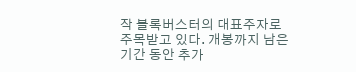작 블록버스터의 대표주자로 주목받고 있다. 개봉까지 남은 기간 동안 추가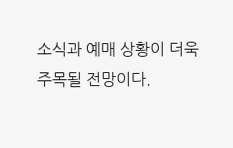소식과 예매 상황이 더욱 주목될 전망이다.